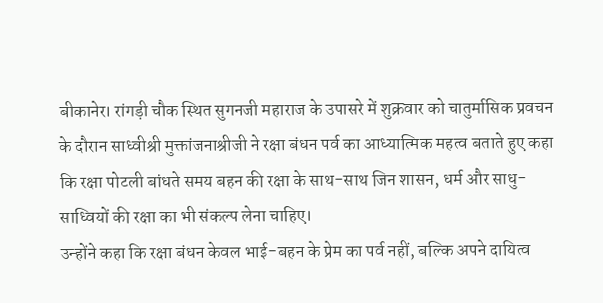बीकानेर। रांगड़ी चौक स्थित सुगनजी महाराज के उपासरे में शुक्रवार को चातुर्मासिक प्रवचन के दौरान साध्वीश्री मुक्तांजनाश्रीजी ने रक्षा बंधन पर्व का आध्यात्मिक महत्व बताते हुए कहा कि रक्षा पोटली बांधते समय बहन की रक्षा के साथ-साथ जिन शासन, धर्म और साधु-साध्वियों की रक्षा का भी संकल्प लेना चाहिए।
उन्होंने कहा कि रक्षा बंधन केवल भाई-बहन के प्रेम का पर्व नहीं, बल्कि अपने दायित्व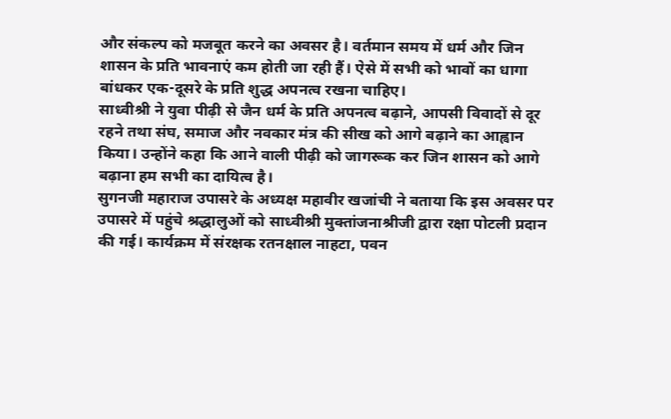और संकल्प को मजबूत करने का अवसर है। वर्तमान समय में धर्म और जिन शासन के प्रति भावनाएं कम होती जा रही हैं। ऐसे में सभी को भावों का धागा बांधकर एक-दूसरे के प्रति शुद्ध अपनत्व रखना चाहिए।
साध्वीश्री ने युवा पीढ़ी से जैन धर्म के प्रति अपनत्व बढ़ाने, आपसी विवादों से दूर रहने तथा संघ, समाज और नवकार मंत्र की सीख को आगे बढ़ाने का आह्वान किया। उन्होंने कहा कि आने वाली पीढ़ी को जागरूक कर जिन शासन को आगे बढ़ाना हम सभी का दायित्व है।
सुगनजी महाराज उपासरे के अध्यक्ष महावीर खजांची ने बताया कि इस अवसर पर उपासरे में पहुंचे श्रद्धालुओं को साध्वीश्री मुक्तांजनाश्रीजी द्वारा रक्षा पोटली प्रदान की गई। कार्यक्रम में संरक्षक रतनक्षाल नाहटा, पवन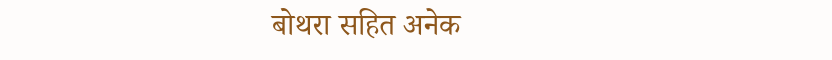बोथरा सहित अनेक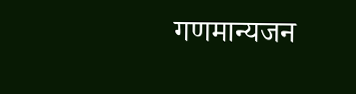गणमान्यजन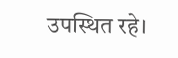उपस्थित रहे।